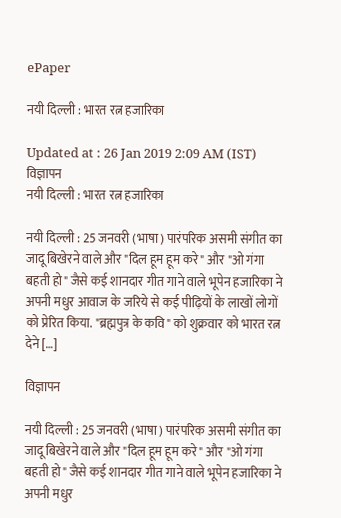ePaper

नयी दिल्ली : भारत रत्न हजारिका

Updated at : 26 Jan 2019 2:09 AM (IST)
विज्ञापन
नयी दिल्ली : भारत रत्न हजारिका

नयी दिल्ली : 25 जनवरी (भाषा) पारंपरिक असमी संगीत का जादू बिखेरने वाले और "दिल हूम हूम करे" और "ओ गंगा बहती हो" जैसे कई शानदार गीत गाने वाले भूपेन हजारिका ने अपनी मधुर आवाज के जरिये से कई पीढ़ियों के लाखों लोगों को प्रेरित किया. "ब्रह्मपुत्र के कवि" को शुक्रवार को भारत रत्न देने […]

विज्ञापन

नयी दिल्ली : 25 जनवरी (भाषा) पारंपरिक असमी संगीत का जादू बिखेरने वाले और "दिल हूम हूम करे" और "ओ गंगा बहती हो" जैसे कई शानदार गीत गाने वाले भूपेन हजारिका ने अपनी मधुर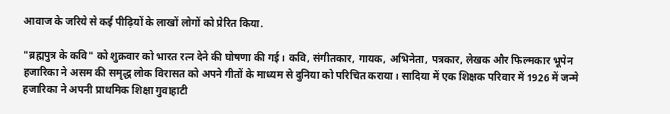आवाज के जरिये से कई पीढ़ियों के लाखों लोगों को प्रेरित किया.

"ब्रह्मपुत्र के कवि" को शुक्रवार को भारत रत्न देने की घोषणा की गई। कवि, संगीतकार, गायक, अभिनेता, पत्रकार, लेखक और फिल्मकार भूपेन हजारिका ने असम की समृद्ध लोक विरासत को अपने गीतों के माध्यम से दुनिया को परिचित कराया। सादिया में एक शिक्षक परिवार में 1926 में जन्मे हजारिका ने अपनी प्राथमिक शिक्षा गुवाहाटी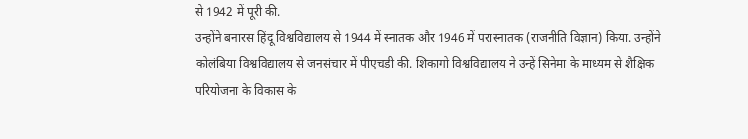से 1942 में पूरी की.
उन्होंने बनारस हिंदू विश्वविद्यालय से 1944 में स्नातक और 1946 में परास्नातक (राजनीति विज्ञान) किया. उन्होंने कोलंबिया विश्वविद्यालय से जनसंचार में पीएचडी की. शिकागो विश्वविद्यालय ने उन्हें सिनेमा के माध्यम से शैक्षिक परियोजना के विकास के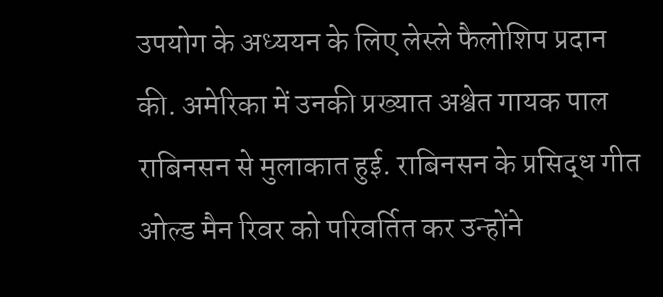उपयोग के अध्ययन के लिए लेस्ले फैलोशिप प्रदान की. अमेरिका में उनकी प्रख्यात अश्वेत गायक पाल राबिनसन से मुलाकात हुई. राबिनसन के प्रसिद्ध गीत ओल्ड मैन रिवर को परिवर्तित कर उन्होंने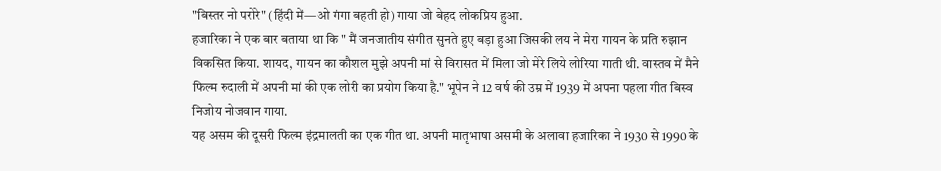"बिस्तर नो परोरे" (हिंदी में—ओ गंगा बहती हो) गाया जो बेहद लोकप्रिय हुआ.
हजारिका ने एक बार बताया था कि " मैं जनजातीय संगीत सुनते हुए बड़ा हुआ जिसकी लय ने मेरा गायन के प्रति रुझान विकसित किया. शायद, गायन का कौशल मुझे अपनी मां से विरासत में मिला जो मेरे लिये लोरिया गाती थी. वास्तव में मैने फिल्म रुदाली में अपनी मां की एक लोरी का प्रयोग किया है." भूपेन ने 12 वर्ष की उम्र में 1939 में अपना पहला गीत बिस्व निजोय नोजवान गाया.
यह असम की दूसरी फिल्म इंद्रमालती का एक गीत था. अपनी मातृभाषा असमी के अलावा हजारिका ने 1930 से 1990 के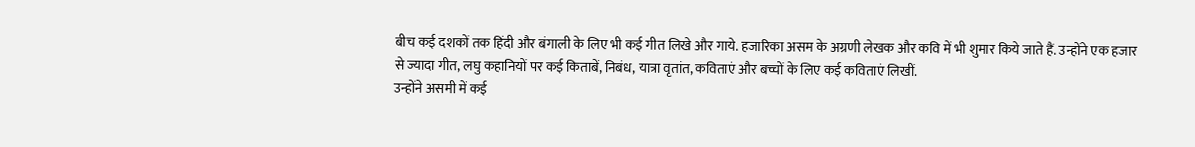बीच कई दशकों तक हिंदी और बंगाली के लिए भी कई गीत लिखे और गाये. हजारिका असम के अग्रणी लेखक और कवि में भी शुमार किये जाते हैं. उन्होंने एक हजार से ज्यादा गीत, लघु कहानियों पर कई किताबें, निबंध, यात्रा वृतांत, कविताएं और बच्चों के लिए कई कविताएं लिखीं.
उन्होंने असमी में कई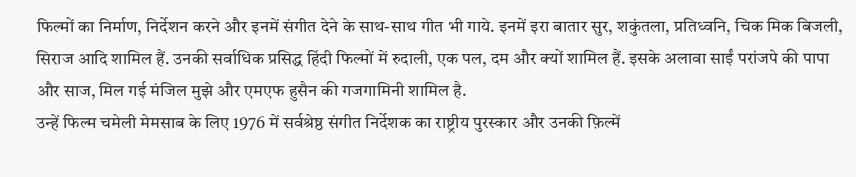फिल्मों का निर्माण, निर्देशन करने और इनमें संगीत देने के साथ-साथ गीत भी गाये. इनमें इरा बातार सुर, शकुंतला, प्रतिध्वनि, चिक मिक बिजली, सिराज आदि शामिल हैं. उनकी सर्वाधिक प्रसिद्ध हिंदी फिल्मों में रुदाली, एक पल, दम और क्यों शामिल हैं. इसके अलावा साईं परांजपे की पापा और साज, मिल गई मंजिल मुझे और एमएफ हुसैन की गजगामिनी शामिल है.
उन्हें फिल्म चमेली मेमसाब के लिए 1976 में सर्वश्रेष्ठ संगीत निर्देशक का राष्ट्रीय पुरस्कार और उनकी फ़िल्में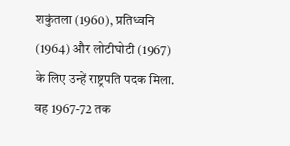शकुंतला (1960), प्रतिध्वनि (1964) और लोटीघोटी (1967) के लिए उन्हें राष्ट्रपति पदक मिला. वह 1967-72 तक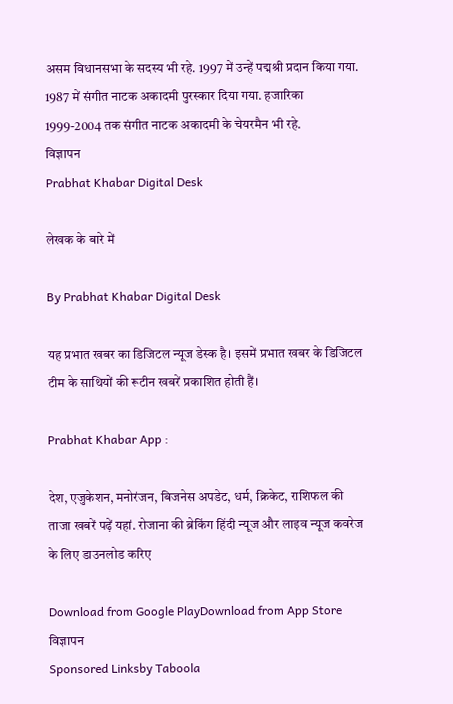असम विधानसभा के सदस्य भी रहे. 1997 में उन्हें पद्मश्री प्रदान किया गया. 1987 में संगीत नाटक अकादमी पुरस्कार दिया गया. हजारिका 1999-2004 तक संगीत नाटक अकादमी के चेयरमैन भी रहे.
विज्ञापन
Prabhat Khabar Digital Desk

लेखक के बारे में

By Prabhat Khabar Digital Desk

यह प्रभात खबर का डिजिटल न्यूज डेस्क है। इसमें प्रभात खबर के डिजिटल टीम के साथियों की रूटीन खबरें प्रकाशित होती हैं।

Prabhat Khabar App :

देश, एजुकेशन, मनोरंजन, बिजनेस अपडेट, धर्म, क्रिकेट, राशिफल की ताजा खबरें पढ़ें यहां. रोजाना की ब्रेकिंग हिंदी न्यूज और लाइव न्यूज कवरेज के लिए डाउनलोड करिए

Download from Google PlayDownload from App Store
विज्ञापन
Sponsored Linksby Taboola